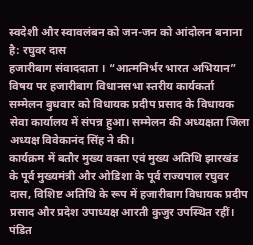स्वदेशी और स्वावलंबन को जन-जन को आंदोलन बनाना है: रघुवर दास
हजारीबाग संवाददाता । “आत्मनिर्भर भारत अभियान” विषय पर हजारीबाग विधानसभा स्तरीय कार्यकर्ता सम्मेलन बुधवार को विधायक प्रदीप प्रसाद के विधायक सेवा कार्यालय में संपन्न हुआ। सम्मेलन की अध्यक्षता जिला अध्यक्ष विवेकानंद सिंह ने की।
कार्यक्रम में बतौर मुख्य वक्ता एवं मुख्य अतिथि झारखंड के पूर्व मुख्यमंत्री और ओडिशा के पूर्व राज्यपाल रघुवर दास, विशिष्ट अतिथि के रूप में हजारीबाग विधायक प्रदीप प्रसाद और प्रदेश उपाध्यक्ष आरती कुजुर उपस्थित रहीं।
पंडित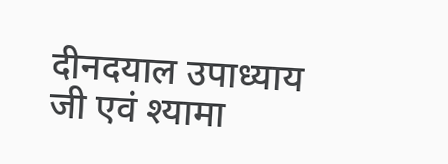दीनदयाल उपाध्याय जी एवं श्यामा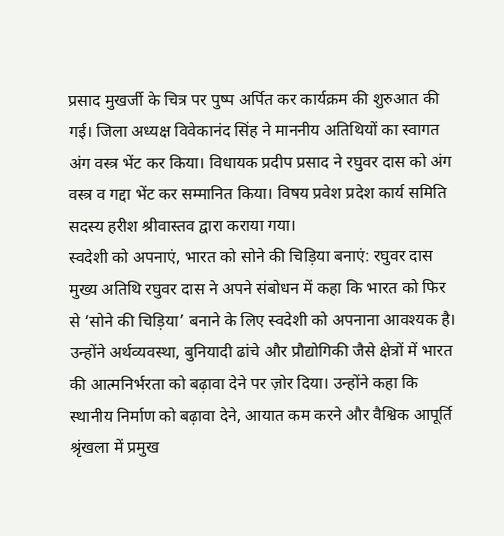प्रसाद मुखर्जी के चित्र पर पुष्प अर्पित कर कार्यक्रम की शुरुआत की गई। जिला अध्यक्ष विवेकानंद सिंह ने माननीय अतिथियों का स्वागत अंग वस्त्र भेंट कर किया। विधायक प्रदीप प्रसाद ने रघुवर दास को अंग वस्त्र व गद्दा भेंट कर सम्मानित किया। विषय प्रवेश प्रदेश कार्य समिति सदस्य हरीश श्रीवास्तव द्वारा कराया गया।
स्वदेशी को अपनाएं, भारत को सोने की चिड़िया बनाएं: रघुवर दास
मुख्य अतिथि रघुवर दास ने अपने संबोधन में कहा कि भारत को फिर से ‘सोने की चिड़िया’ बनाने के लिए स्वदेशी को अपनाना आवश्यक है। उन्होंने अर्थव्यवस्था, बुनियादी ढांचे और प्रौद्योगिकी जैसे क्षेत्रों में भारत की आत्मनिर्भरता को बढ़ावा देने पर ज़ोर दिया। उन्होंने कहा कि स्थानीय निर्माण को बढ़ावा देने, आयात कम करने और वैश्विक आपूर्ति श्रृंखला में प्रमुख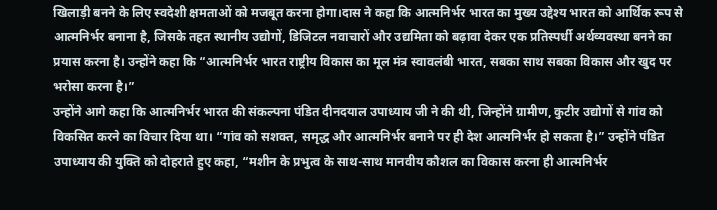खिलाड़ी बनने के लिए स्वदेशी क्षमताओं को मजबूत करना होगा।दास ने कहा कि आत्मनिर्भर भारत का मुख्य उद्देश्य भारत को आर्थिक रूप से आत्मनिर्भर बनाना है, जिसके तहत स्थानीय उद्योगों, डिजिटल नवाचारों और उद्यमिता को बढ़ावा देकर एक प्रतिस्पर्धी अर्थव्यवस्था बनने का प्रयास करना है। उन्होंने कहा कि “आत्मनिर्भर भारत राष्ट्रीय विकास का मूल मंत्र स्वावलंबी भारत, सबका साथ सबका विकास और खुद पर भरोसा करना है।”
उन्होंने आगे कहा कि आत्मनिर्भर भारत की संकल्पना पंडित दीनदयाल उपाध्याय जी ने की थी, जिन्होंने ग्रामीण, कुटीर उद्योगों से गांव को विकसित करने का विचार दिया था। “गांव को सशक्त, समृद्ध और आत्मनिर्भर बनाने पर ही देश आत्मनिर्भर हो सकता है।” उन्होंने पंडित उपाध्याय की युक्ति को दोहराते हुए कहा, “मशीन के प्रभुत्व के साथ-साथ मानवीय कौशल का विकास करना ही आत्मनिर्भर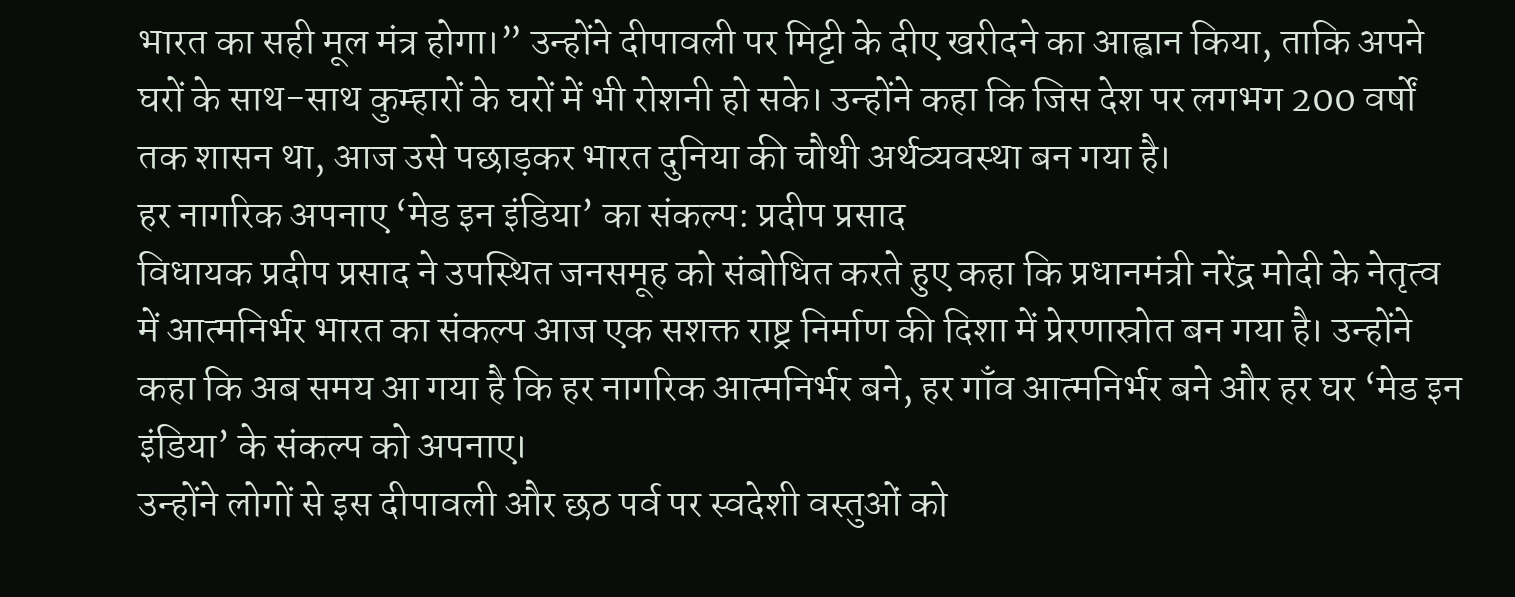भारत का सही मूल मंत्र होगा।” उन्होंने दीपावली पर मिट्टी के दीए खरीदने का आह्वान किया, ताकि अपने घरों के साथ-साथ कुम्हारों के घरों में भी रोशनी हो सके। उन्होंने कहा कि जिस देश पर लगभग 200 वर्षों तक शासन था, आज उसे पछाड़कर भारत दुनिया की चौथी अर्थव्यवस्था बन गया है।
हर नागरिक अपनाए ‘मेड इन इंडिया’ का संकल्प: प्रदीप प्रसाद
विधायक प्रदीप प्रसाद ने उपस्थित जनसमूह को संबोधित करते हुए कहा कि प्रधानमंत्री नरेंद्र मोदी के नेतृत्व में आत्मनिर्भर भारत का संकल्प आज एक सशक्त राष्ट्र निर्माण की दिशा में प्रेरणास्रोत बन गया है। उन्होंने कहा कि अब समय आ गया है कि हर नागरिक आत्मनिर्भर बने, हर गाँव आत्मनिर्भर बने और हर घर ‘मेड इन इंडिया’ के संकल्प को अपनाए।
उन्होंने लोगों से इस दीपावली और छठ पर्व पर स्वदेशी वस्तुओं को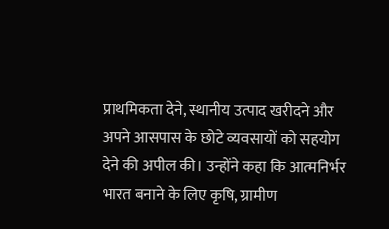प्राथमिकता देने, स्थानीय उत्पाद खरीदने और अपने आसपास के छोटे व्यवसायों को सहयोग देने की अपील की। उन्होंने कहा कि आत्मनिर्भर भारत बनाने के लिए कृषि, ग्रामीण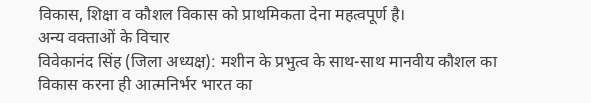विकास, शिक्षा व कौशल विकास को प्राथमिकता देना महत्वपूर्ण है।
अन्य वक्ताओं के विचार
विवेकानंद सिंह (जिला अध्यक्ष): मशीन के प्रभुत्व के साथ-साथ मानवीय कौशल का विकास करना ही आत्मनिर्भर भारत का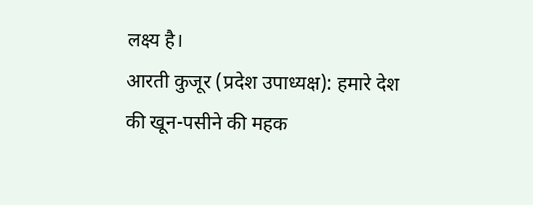लक्ष्य है।
आरती कुजूर (प्रदेश उपाध्यक्ष): हमारे देश की खून-पसीने की महक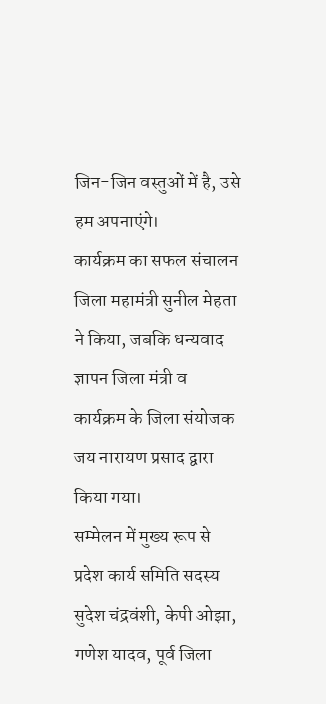जिन-जिन वस्तुओं में है, उसे हम अपनाएंगे।
कार्यक्रम का सफल संचालन जिला महामंत्री सुनील मेहता ने किया, जबकि धन्यवाद ज्ञापन जिला मंत्री व कार्यक्रम के जिला संयोजक जय नारायण प्रसाद द्वारा किया गया।
सम्मेलन में मुख्य रूप से प्रदेश कार्य समिति सदस्य सुदेश चंद्रवंशी, केपी ओझा, गणेश यादव, पूर्व जिला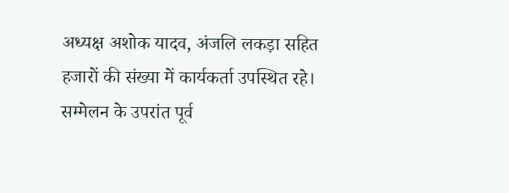अध्यक्ष अशोक यादव, अंजलि लकड़ा सहित हजारों की संख्या में कार्यकर्ता उपस्थित रहे।
सम्मेलन के उपरांत पूर्व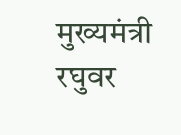मुख्यमंत्री रघुवर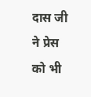दास जी ने प्रेस को भी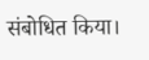संबोधित किया।